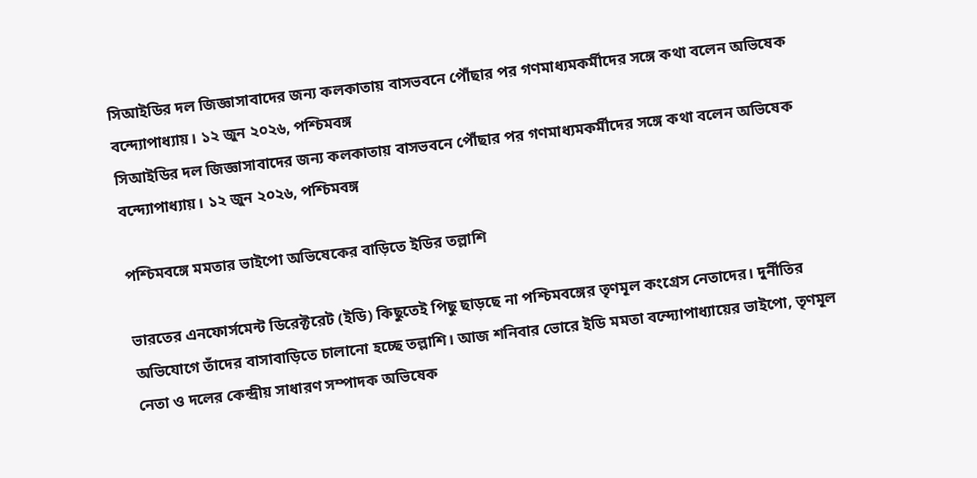সিআইডির দল জিজ্ঞাসাবাদের জন্য কলকাতায় বাসভবনে পৌঁছার পর গণমাধ্যমকর্মীদের সঙ্গে কথা বলেন অভিষেক বন্দ্যোপাধ্যায়। ১২ জুন ২০২৬, পশ্চিমবঙ্গ
সিআইডির দল জিজ্ঞাসাবাদের জন্য কলকাতায় বাসভবনে পৌঁছার পর গণমাধ্যমকর্মীদের সঙ্গে কথা বলেন অভিষেক বন্দ্যোপাধ্যায়। ১২ জুন ২০২৬, পশ্চিমবঙ্গ

পশ্চিমবঙ্গে মমতার ভাইপো অভিষেকের বাড়িতে ইডির তল্লাশি

ভারতের এনফোর্সমেন্ট ডিরেক্টরেট (ইডি) কিছুতেই পিছু ছাড়ছে না পশ্চিমবঙ্গের তৃণমূল কংগ্রেস নেতাদের। দুর্নীতির অভিযোগে তাঁদের বাসাবাড়িতে চালানো হচ্ছে তল্লাশি। আজ শনিবার ভোরে ইডি মমতা বন্দ্যোপাধ্যায়ের ভাইপো, তৃণমূল নেতা ও দলের কেন্দ্রীয় সাধারণ সম্পাদক অভিষেক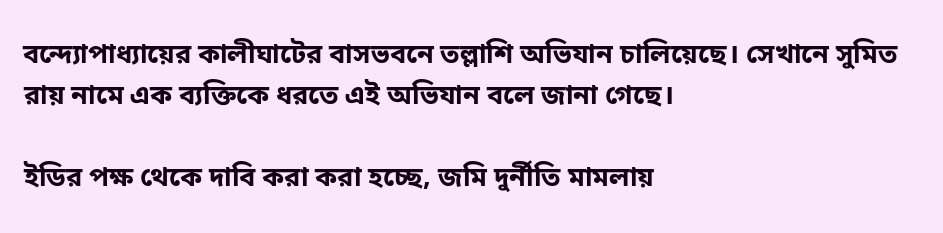বন্দ্যোপাধ্যায়ের কালীঘাটের বাসভবনে তল্লাশি অভিযান চালিয়েছে। সেখানে সুমিত রায় নামে এক ব্যক্তিকে ধরতে এই অভিযান বলে জানা গেছে।

ইডির পক্ষ থেকে দাবি করা করা হচ্ছে, জমি দুর্নীতি মামলায়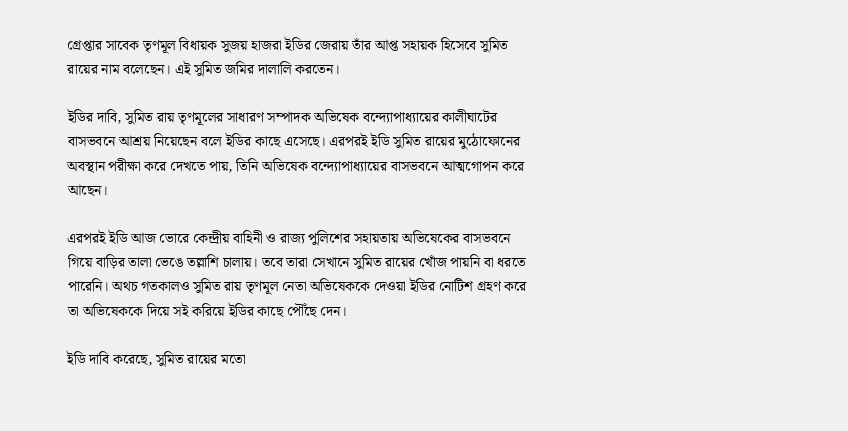গ্রেপ্তার সাবেক তৃণমূল বিধায়ক সুজয় হাজরা ইডির জেরায় তাঁর আপ্ত সহায়ক হিসেবে সুমিত রায়ের নাম বলেছেন। এই সুমিত জমির দালালি করতেন।

ইডির দাবি, সুমিত রায় তৃণমূলের সাধারণ সম্পাদক অভিষেক বন্দ্যোপাধ্যায়ের কালীঘাটের বাসভবনে আশ্রয় নিয়েছেন বলে ইডির কাছে এসেছে। এরপরই ইডি সুমিত রায়ের মুঠোফোনের অবস্থান পরীক্ষা করে দেখতে পায়, তিনি অভিষেক বন্দ্যোপাধ্যায়ের বাসভবনে আত্মগোপন করে আছেন।

এরপরই ইডি আজ ভোরে কেন্দ্রীয় বাহিনী ও রাজ্য পুলিশের সহায়তায় অভিষেকের বাসভবনে গিয়ে বাড়ির তালা ভেঙে তল্লাশি চালায়। তবে তারা সেখানে সুমিত রায়ের খোঁজ পায়নি বা ধরতে পারেনি। অথচ গতকালও সুমিত রায় তৃণমূল নেতা অভিষেককে দেওয়া ইডির নোটিশ গ্রহণ করে তা অভিষেককে দিয়ে সই করিয়ে ইডির কাছে পৌঁছে দেন।

ইডি দাবি করেছে, সুমিত রায়ের মতো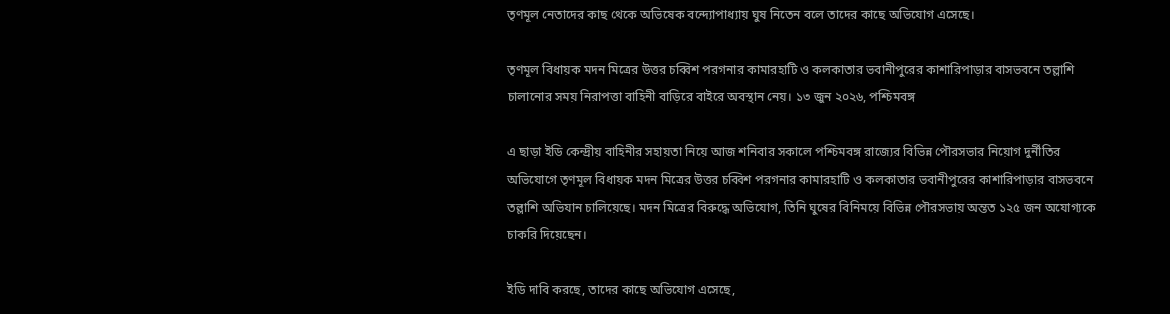তৃণমূল নেতাদের কাছ থেকে অভিষেক বন্দ্যোপাধ্যায় ঘুষ নিতেন বলে তাদের কাছে অভিযোগ এসেছে।

তৃণমূল বিধায়ক মদন মিত্রের উত্তর চব্বিশ পরগনার কামারহাটি ও কলকাতার ভবানীপুরের কাশারিপাড়ার বাসভবনে তল্লাশি চালানোর সময় নিরাপত্তা বাহিনী বাড়িরে বাইরে অবস্থান নেয়। ১৩ জুন ২০২৬, পশ্চিমবঙ্গ

এ ছাড়া ইডি কেন্দ্রীয় বাহিনীর সহায়তা নিয়ে আজ শনিবার সকালে পশ্চিমবঙ্গ রাজ্যের বিভিন্ন পৌরসভার নিয়োগ দুর্নীতির অভিযোগে তৃণমূল বিধায়ক মদন মিত্রের উত্তর চব্বিশ পরগনার কামারহাটি ও কলকাতার ভবানীপুরের কাশারিপাড়ার বাসভবনে তল্লাশি অভিযান চালিয়েছে। মদন মিত্রের বিরুদ্ধে অভিযোগ, তিনি ঘুষের বিনিময়ে বিভিন্ন পৌরসভায় অন্তত ১২৫ জন অযোগ্যকে চাকরি দিয়েছেন।

ইডি দাবি করছে, তাদের কাছে অভিযোগ এসেছে,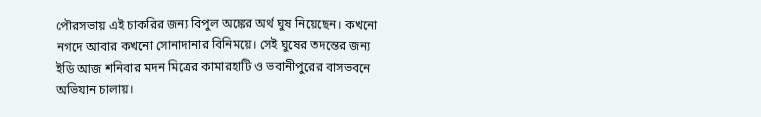পৌরসভায় এই চাকরির জন্য বিপুল অঙ্কের অর্থ ঘুষ নিয়েছেন। কখনো নগদে আবার কখনো সোনাদানার বিনিময়ে। সেই ঘুষের তদন্তের জন্য ইডি আজ শনিবার মদন মিত্রের কামারহাটি ও ভবানীপুরের বাসভবনে অভিযান চালায়।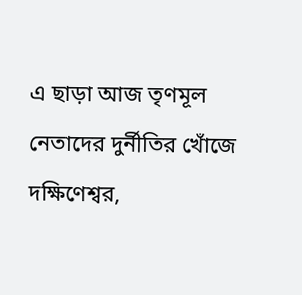এ ছাড়া আজ তৃণমূল নেতাদের দুর্নীতির খোঁজে দক্ষিণেশ্বর,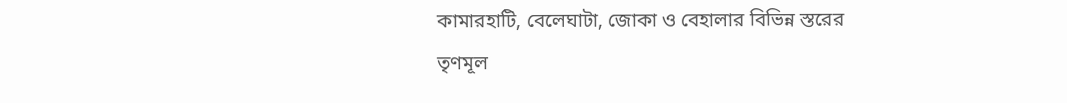কামারহাটি, বেলেঘাটা, জোকা ও বেহালার বিভিন্ন স্তরের তৃণমূল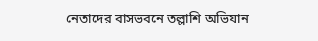নেতাদের বাসভবনে তল্লাশি অভিযান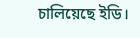চালিয়েছে ইডি।